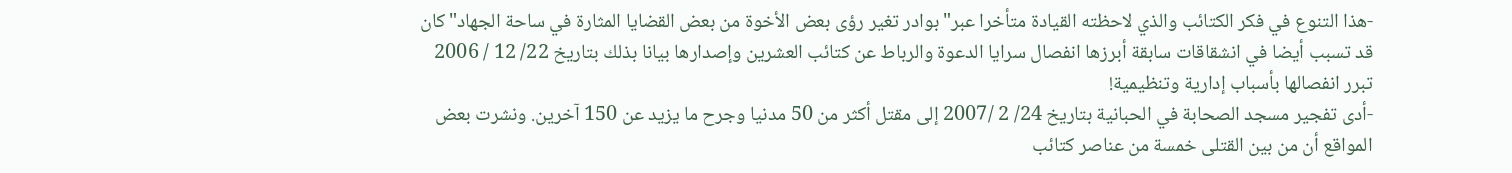-هذا التنوع في فكر الكتائب والذي لاحظته القيادة متأخرا عبر"بوادر تغير رؤى بعض الأخوة من بعض القضايا المثارة في ساحة الجهاد"كان قد تسبب أيضا في انشقاقات سابقة أبرزها انفصال سرايا الدعوة والرباط عن كتائب العشرين وإصدارها بيانا بذلك بتاريخ 22/ 12 / 2006 تبرر انفصالها بأسباب إدارية وتنظيمية!
-أدى تفجير مسجد الصحابة في الحبانية بتاريخ 24/ 2 /2007 إلى مقتل أكثر من 50 مدنيا وجرح ما يزيد عن 150 آخرين. ونشرت بعض المواقع أن من بين القتلى خمسة من عناصر كتائب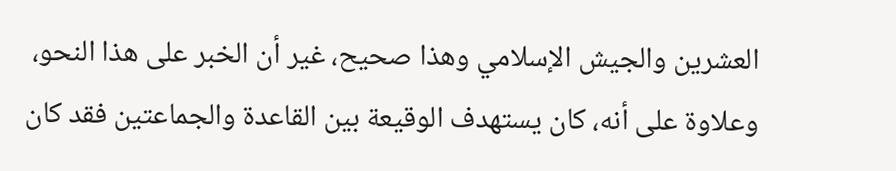العشرين والجيش الإسلامي وهذا صحيح، غير أن الخبر على هذا النحو، وعلاوة على أنه، كان يستهدف الوقيعة بين القاعدة والجماعتين فقد كان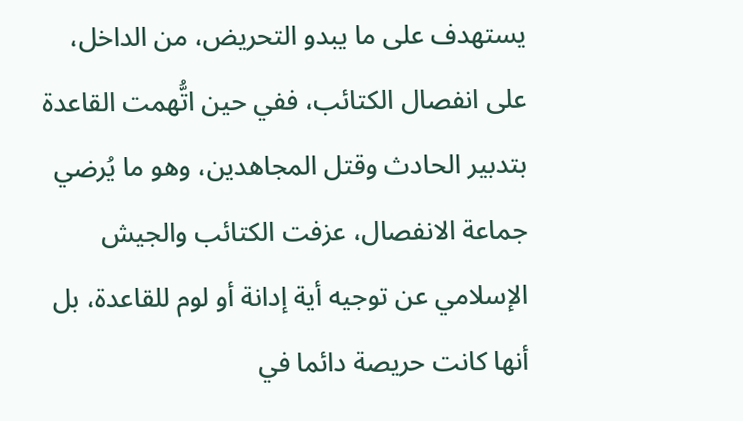يستهدف على ما يبدو التحريض، من الداخل، على انفصال الكتائب، ففي حين اتُّهمت القاعدة بتدبير الحادث وقتل المجاهدين، وهو ما يُرضي جماعة الانفصال، عزفت الكتائب والجيش الإسلامي عن توجيه أية إدانة أو لوم للقاعدة، بل أنها كانت حريصة دائما في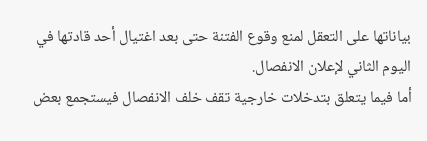بياناتها على التعقل لمنع وقوع الفتنة حتى بعد اغتيال أحد قادتها في اليوم الثاني لإعلان الانفصال.
أما فيما يتعلق بتدخلات خارجية تقف خلف الانفصال فيستجمع بعض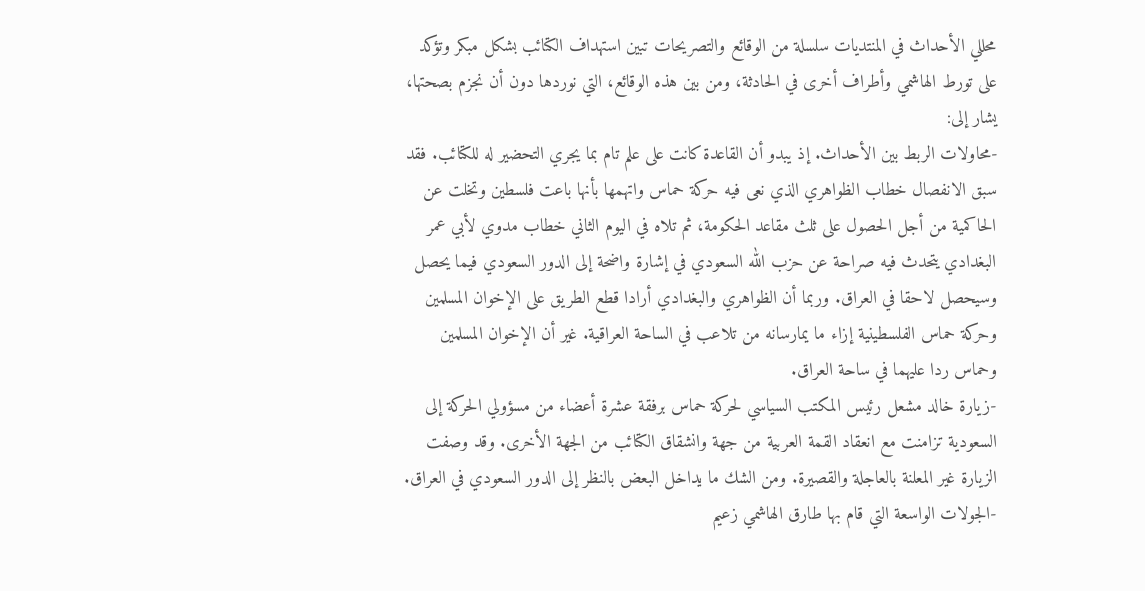محللي الأحداث في المنتديات سلسلة من الوقائع والتصريحات تبين استهداف الكتائب بشكل مبكر وتؤكد على تورط الهاشمي وأطراف أخرى في الحادثة، ومن بين هذه الوقائع، التي نوردها دون أن نجزم بصحتها، يشار إلى:
-محاولات الربط بين الأحداث. إذ يبدو أن القاعدة كانت على علم تام بما يجري التحضير له للكتائب. فقد سبق الانفصال خطاب الظواهري الذي نعى فيه حركة حماس واتهمها بأنها باعت فلسطين وتخلت عن الحاكمية من أجل الحصول على ثلث مقاعد الحكومة، ثم تلاه في اليوم الثاني خطاب مدوي لأبي عمر البغدادي يتحدث فيه صراحة عن حزب الله السعودي في إشارة واضحة إلى الدور السعودي فيما يحصل وسيحصل لاحقا في العراق. وربما أن الظواهري والبغدادي أرادا قطع الطريق على الإخوان المسلمين وحركة حماس الفلسطينية إزاء ما يمارسانه من تلاعب في الساحة العراقية. غير أن الإخوان المسلمين وحماس ردا عليهما في ساحة العراق.
-زيارة خالد مشعل رئيس المكتب السياسي لحركة حماس برفقة عشرة أعضاء من مسؤولي الحركة إلى السعودية تزامنت مع انعقاد القمة العربية من جهة وانشقاق الكتائب من الجهة الأخرى. وقد وصفت الزيارة غير المعلنة بالعاجلة والقصيرة. ومن الشك ما يداخل البعض بالنظر إلى الدور السعودي في العراق.
-الجولات الواسعة التي قام بها طارق الهاشمي زعيم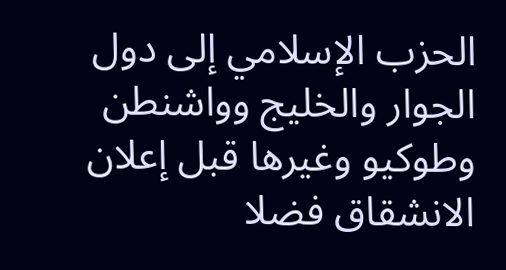الحزب الإسلامي إلى دول الجوار والخليج وواشنطن وطوكيو وغيرها قبل إعلان الانشقاق فضلا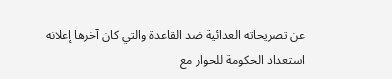عن تصريحاته العدائية ضد القاعدة والتي كان آخرها إعلانه استعداد الحكومة للحوار مع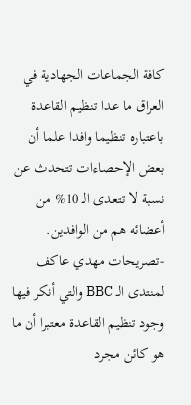كافة الجماعات الجهادية في العراق ما عدا تنظيم القاعدة باعتباره تنظيما وافدا علما أن بعض الإحصاءات تتحدث عن نسبة لا تتعدى الـ 10% من أعضائه هم من الوافدين.
-تصريحات مهدي عاكف لمنتدى الـ BBC والتي أنكر فيها وجود تنظيم القاعدة معتبرا أن ما هو كائن مجرد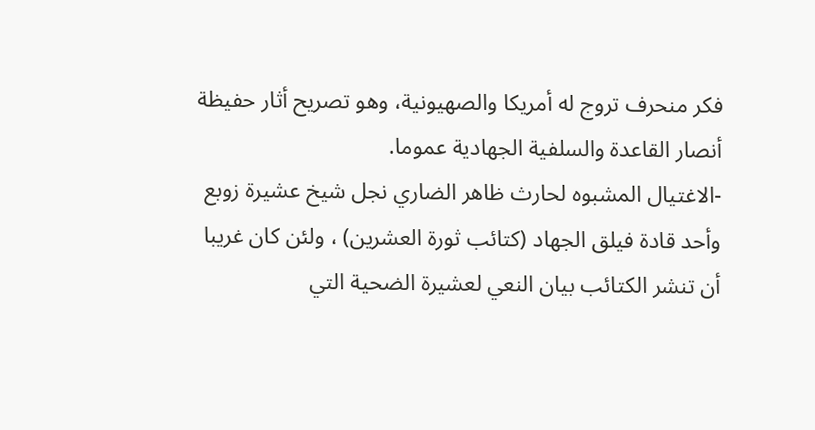فكر منحرف تروج له أمريكا والصهيونية، وهو تصريح أثار حفيظة أنصار القاعدة والسلفية الجهادية عموما.
-الاغتيال المشبوه لحارث ظاهر الضاري نجل شيخ عشيرة زوبع وأحد قادة فيلق الجهاد (كتائب ثورة العشرين) ، ولئن كان غريبا أن تنشر الكتائب بيان النعي لعشيرة الضحية التي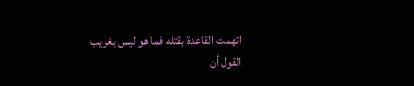اتهمت القاعدة بقتله فما هو ليس بغريب القول أن